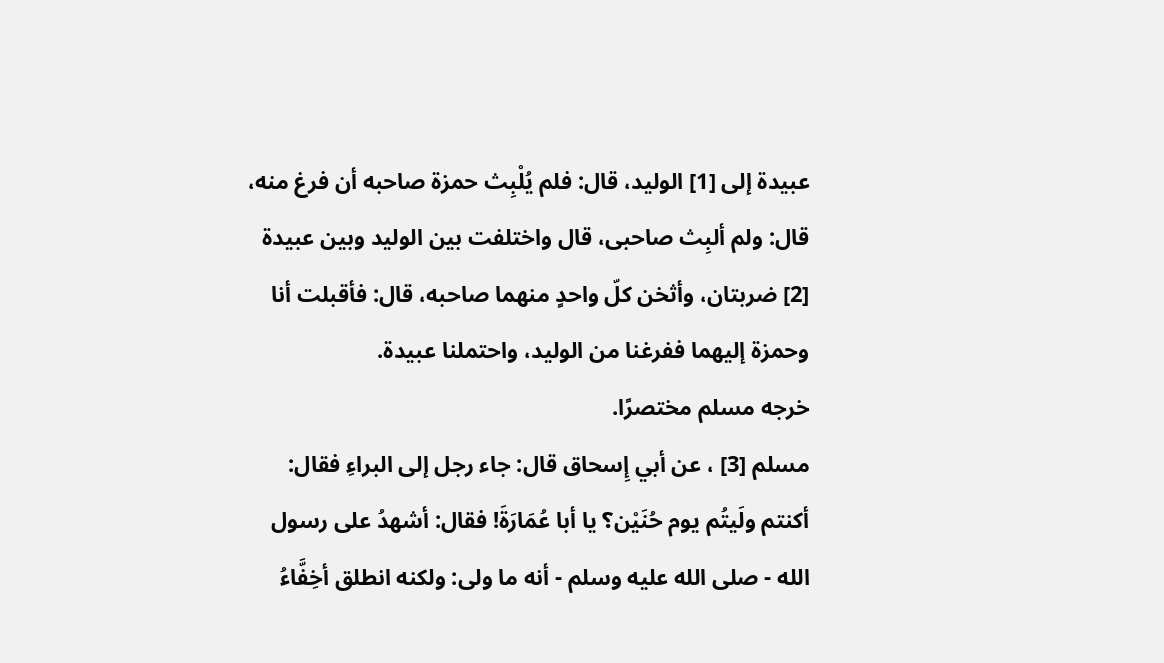عبيدة إلى [1] الوليد، قال: فلم يُلْبِث حمزة صاحبه أن فرغ منه، قال: ولم ألبِث صاحبى، قال واختلفت بين الوليد وبين عبيدة [2] ضربتان، وأثخن كلّ واحدٍ منهما صاحبه، قال: فأقبلت أنا وحمزة إليهما ففرغنا من الوليد، واحتملنا عبيدة.
خرجه مسلم مختصرًا.
مسلم [3] ، عن أبي إِسحاق قال: جاء رجل إلى البراءِ فقال: أكنتم ولَيتُم يوم حُنَيْن؟ يا أبا عُمَارَةَ! فقال: أشهدُ على رسول الله - صلى الله عليه وسلم - أنه ما ولى: ولكنه انطلق أخِفَّاءُ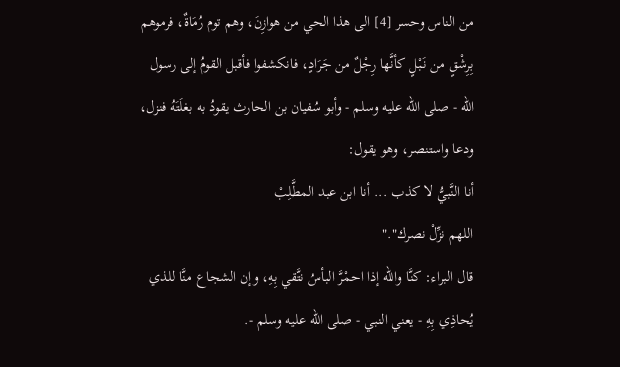من الناس وحسر [4] الى هذا الحي من هوازِنَ، وهم توم رُمَاةٌ، فرموهم بِرِشْقٍ من نَبْلٍ كأنَّها رِجْلٌ من جَرَادٍ، فانكشفوا فأقبل القومُ إلى رسول الله - صلى الله عليه وسلم - وأبو سُفيان بن الحارث يقودُ به بغلَتَهُ فنزل، ودعا واستنصر، وهو يقول:
أنا النَّبيُّ لا كذب ... أنا ابن عبد المطَّلِبْ
اللهم نزِّلْ نصرك"."
قال البراء: كنَّا والله إذا احمْرَّ البأسُ نتَّقي بِهِ، وإن الشجاع منَّا للذي يُحاذِي بِهِ - يعني النبي - صلى الله عليه وسلم -.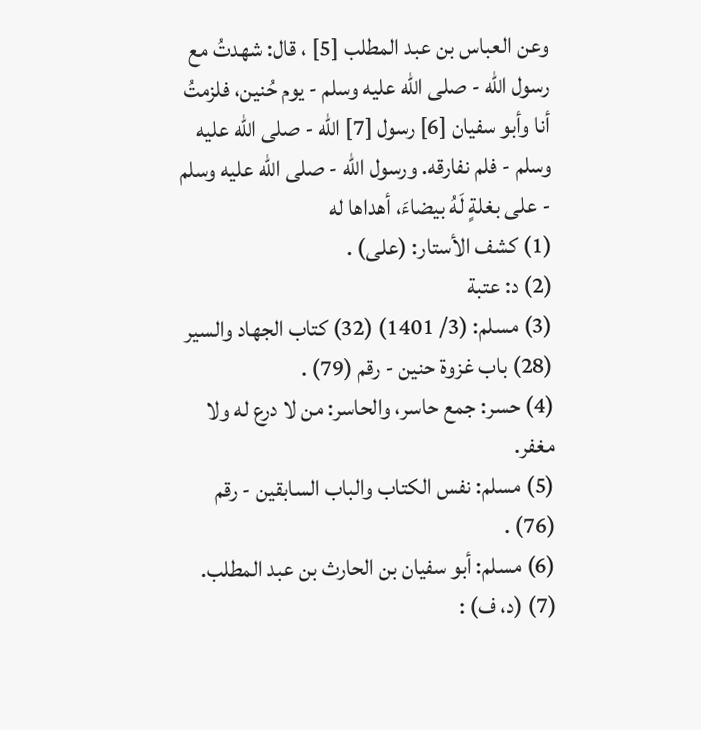وعن العباس بن عبد المطلب [5] ، قال: شهدتُ مع رسول الله - صلى الله عليه وسلم - يوم حُنين، فلزمتُ أنا وأبو سفيان [6] رسول [7] الله - صلى الله عليه وسلم - فلم نفارقه. ورسول الله - صلى الله عليه وسلم - على بغلةٍ لَهُ بيضاءَ، أهداها له
(1) كشف الأستار: (على) .
(2) د: عتبة
(3) مسلم: (3/ 1401) (32) كتاب الجهاد والسير (28) باب غزوة حنين - رقم (79) .
(4) حسر: جمع حاسر، والحاسر: من لا درع له ولا مغفر.
(5) مسلم: نفس الكتاب والباب السابقين - رقم (76) .
(6) مسلم: أبو سفيان بن الحارث بن عبد المطلب.
(7) (د، ف) :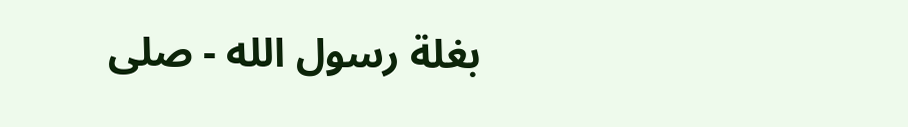بغلة رسول الله - صلى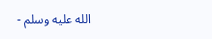الله عليه وسلم -